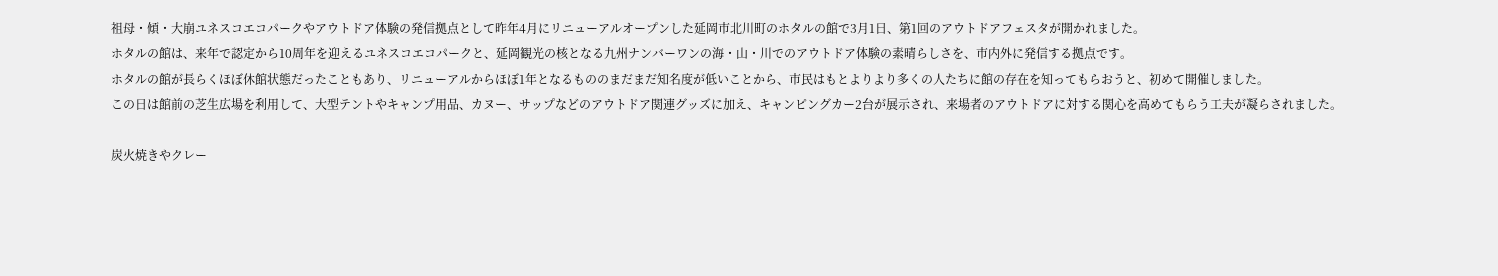祖母・傾・大崩ユネスコエコパークやアウトドア体験の発信拠点として昨年4月にリニューアルオープンした延岡市北川町のホタルの館で3月1日、第1回のアウトドアフェスタが開かれました。
ホタルの館は、来年で認定から10周年を迎えるユネスコエコパークと、延岡観光の核となる九州ナンバーワンの海・山・川でのアウトドア体験の素晴らしさを、市内外に発信する拠点です。
ホタルの館が長らくほぼ休館状態だったこともあり、リニューアルからほぼ1年となるもののまだまだ知名度が低いことから、市民はもとよりより多くの人たちに館の存在を知ってもらおうと、初めて開催しました。
この日は館前の芝生広場を利用して、大型テントやキャンプ用品、カヌー、サップなどのアウトドア関連グッズに加え、キャンピングカー2台が展示され、来場者のアウトドアに対する関心を高めてもらう工夫が凝らされました。

炭火焼きやクレー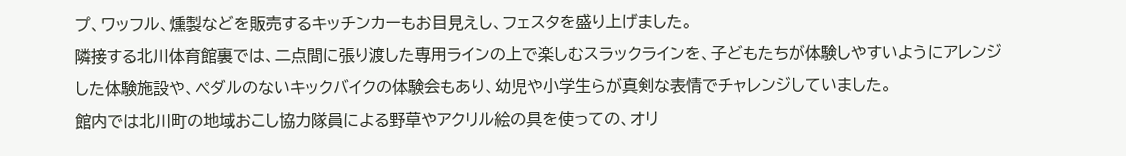プ、ワッフル、燻製などを販売するキッチンカーもお目見えし、フェスタを盛り上げました。
隣接する北川体育館裏では、二点間に張り渡した専用ラインの上で楽しむスラックラインを、子どもたちが体験しやすいようにアレンジした体験施設や、ペダルのないキックバイクの体験会もあり、幼児や小学生らが真剣な表情でチャレンジしていました。
館内では北川町の地域おこし協力隊員による野草やアクリル絵の具を使っての、オリ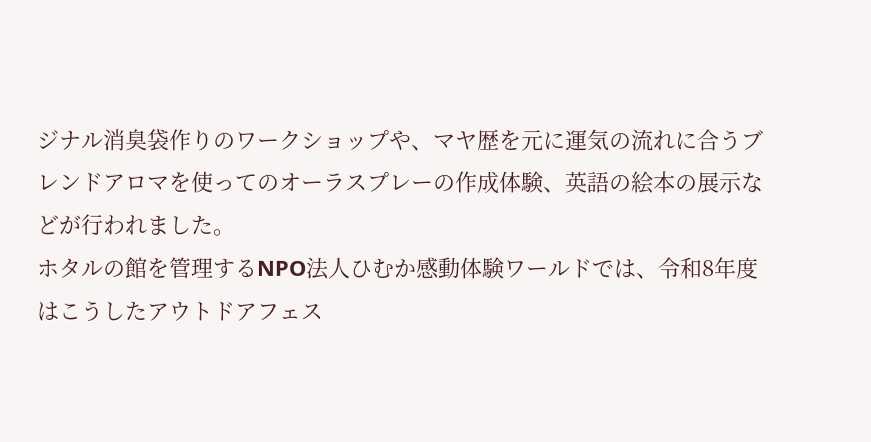ジナル消臭袋作りのワークショップや、マヤ歴を元に運気の流れに合うブレンドアロマを使ってのオーラスプレーの作成体験、英語の絵本の展示などが行われました。
ホタルの館を管理するNPO法人ひむか感動体験ワールドでは、令和8年度はこうしたアウトドアフェス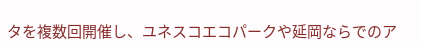タを複数回開催し、ユネスコエコパークや延岡ならでのア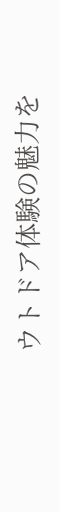ウトドア体験の魅力を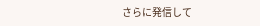さらに発信して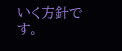いく方針です。